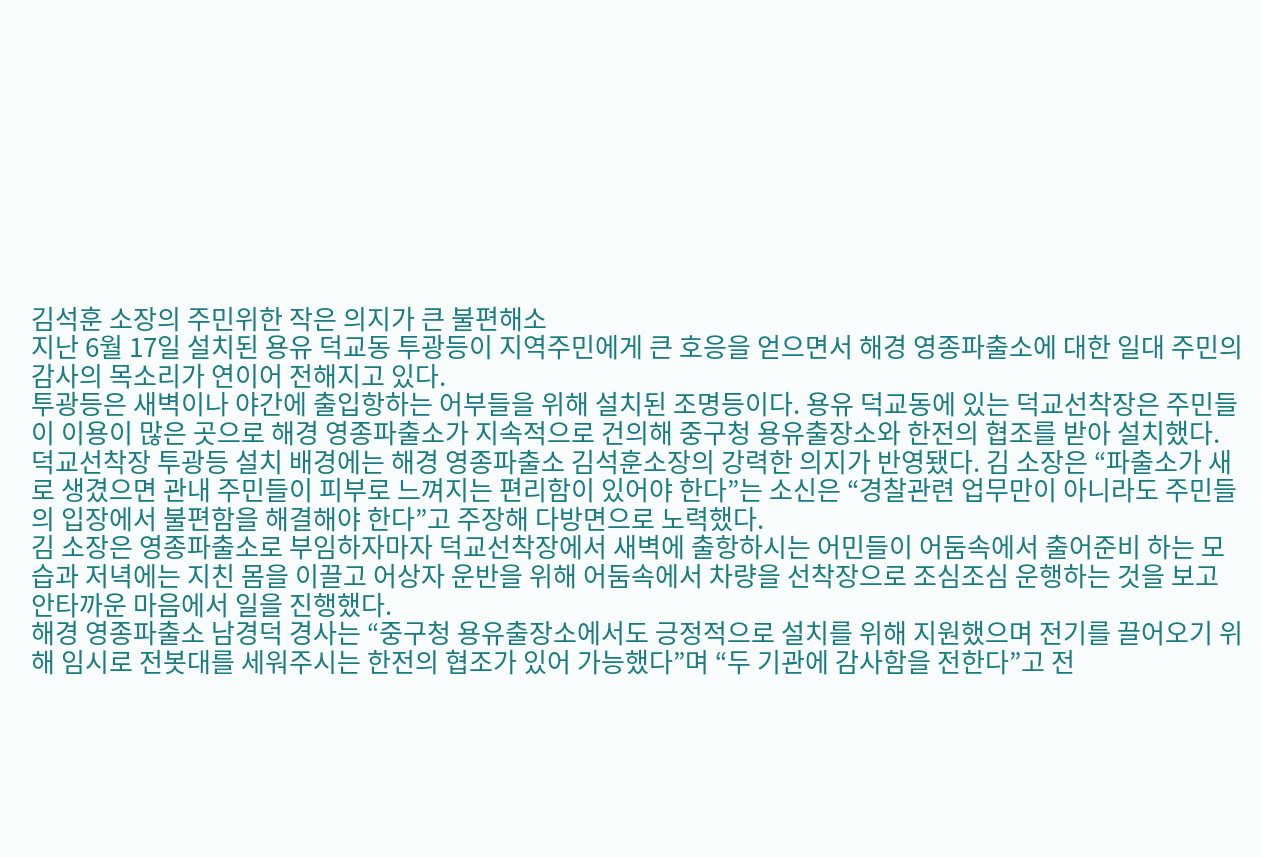김석훈 소장의 주민위한 작은 의지가 큰 불편해소
지난 6월 17일 설치된 용유 덕교동 투광등이 지역주민에게 큰 호응을 얻으면서 해경 영종파출소에 대한 일대 주민의 감사의 목소리가 연이어 전해지고 있다.
투광등은 새벽이나 야간에 출입항하는 어부들을 위해 설치된 조명등이다. 용유 덕교동에 있는 덕교선착장은 주민들이 이용이 많은 곳으로 해경 영종파출소가 지속적으로 건의해 중구청 용유출장소와 한전의 협조를 받아 설치했다.
덕교선착장 투광등 설치 배경에는 해경 영종파출소 김석훈소장의 강력한 의지가 반영됐다. 김 소장은 “파출소가 새로 생겼으면 관내 주민들이 피부로 느껴지는 편리함이 있어야 한다”는 소신은 “경찰관련 업무만이 아니라도 주민들의 입장에서 불편함을 해결해야 한다”고 주장해 다방면으로 노력했다.
김 소장은 영종파출소로 부임하자마자 덕교선착장에서 새벽에 출항하시는 어민들이 어둠속에서 출어준비 하는 모습과 저녁에는 지친 몸을 이끌고 어상자 운반을 위해 어둠속에서 차량을 선착장으로 조심조심 운행하는 것을 보고 안타까운 마음에서 일을 진행했다.
해경 영종파출소 남경덕 경사는 “중구청 용유출장소에서도 긍정적으로 설치를 위해 지원했으며 전기를 끌어오기 위해 임시로 전봇대를 세워주시는 한전의 협조가 있어 가능했다”며 “두 기관에 감사함을 전한다”고 전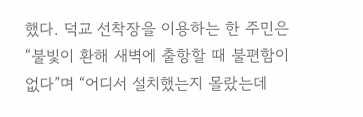했다. 덕교 선착장을 이용하는 한 주민은 “불빛이 환해 새벽에 출항할 때 불편함이 없다”며 “어디서 설치했는지 몰랐는데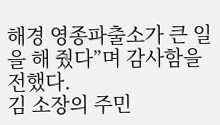해경 영종파출소가 큰 일을 해 줬다”며 감사함을 전했다.
김 소장의 주민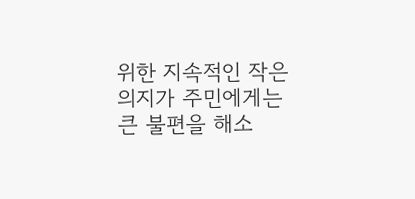위한 지속적인 작은 의지가 주민에게는 큰 불편을 해소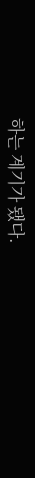하는 계기가 됐다.